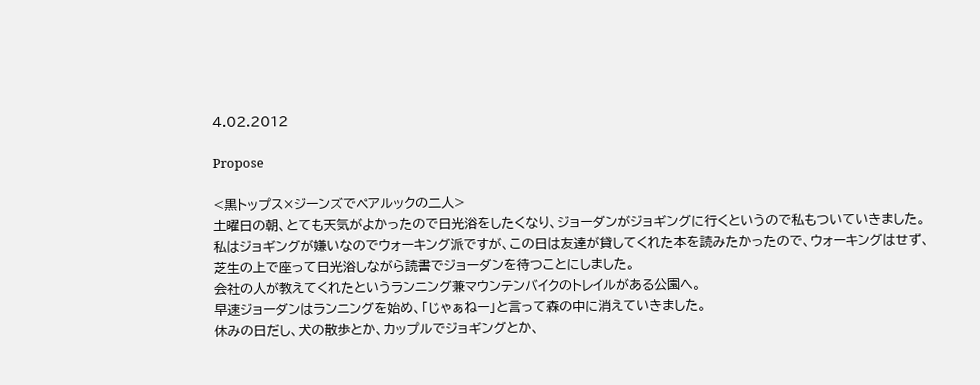4.02.2012

Propose

<黒トップス×ジーンズでペアルックの二人>
土曜日の朝、とても天気がよかったので日光浴をしたくなり、ジョーダンがジョギングに行くというので私もついていきました。
私はジョギングが嫌いなのでウォーキング派ですが、この日は友達が貸してくれた本を読みたかったので、ウォーキングはせず、芝生の上で座って日光浴しながら読書でジョーダンを待つことにしました。
会社の人が教えてくれたというランニング兼マウンテンバイクのトレイルがある公園へ。
早速ジョーダンはランニングを始め、「じゃぁねー」と言って森の中に消えていきました。
休みの日だし、犬の散歩とか、カップルでジョギングとか、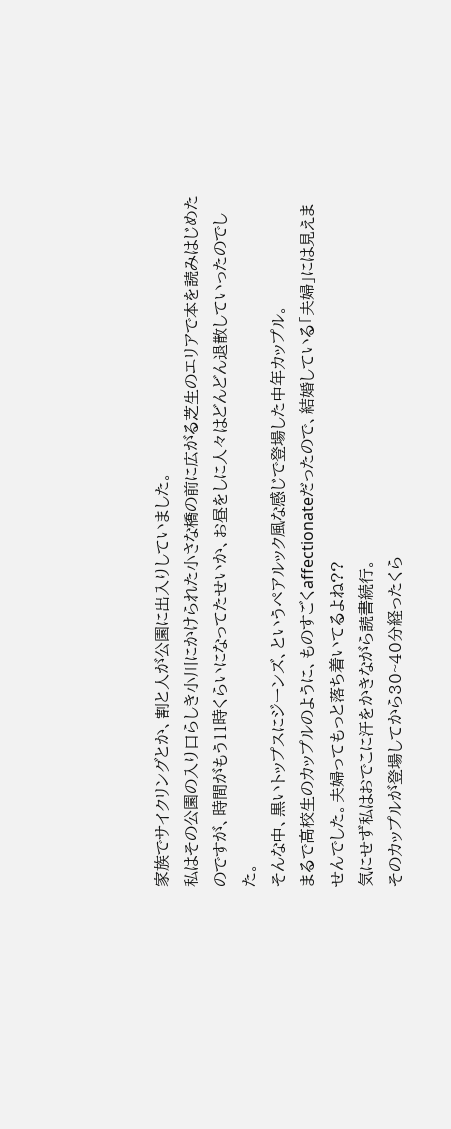家族でサイクリングとか、割と人が公園に出入りしていました。
私はその公園の入り口らしき小川にかけられた小さな橋の前に広がる芝生のエリアで本を読みはじめたのですが、時間がもう11時くらいになってたせいか、お昼をしに人々はどんどん退散していったのでした。
そんな中、黒いトップスにジーンズ、というペアルック風な感じで登場した中年カップル。
まるで高校生のカップルのように、ものすごくaffectionateだったので、結婚している「夫婦」には見えませんでした。夫婦ってもっと落ち着いてるよね??
気にせず私はおでこに汗をかきながら読書続行。
そのカップルが登場してから30~40分経ったくら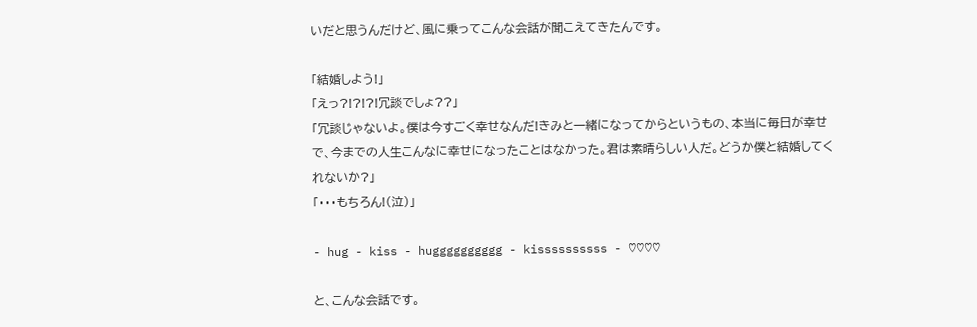いだと思うんだけど、風に乗ってこんな会話が聞こえてきたんです。

「結婚しよう!」
「えっ?!?!?!冗談でしょ??」
「冗談じゃないよ。僕は今すごく幸せなんだ!きみと一緒になってからというもの、本当に毎日が幸せで、今までの人生こんなに幸せになったことはなかった。君は素晴らしい人だ。どうか僕と結婚してくれないか?」
「・・・もちろん!(泣)」

- hug - kiss - hugggggggggg - kissssssssss - ♡♡♡♡

と、こんな会話です。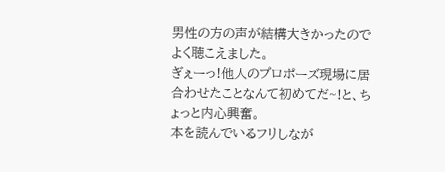男性の方の声が結構大きかったのでよく聴こえました。
ぎぇーっ!他人のプロポーズ現場に居合わせたことなんて初めてだ~!と、ちょっと内心興奮。
本を読んでいるフリしなが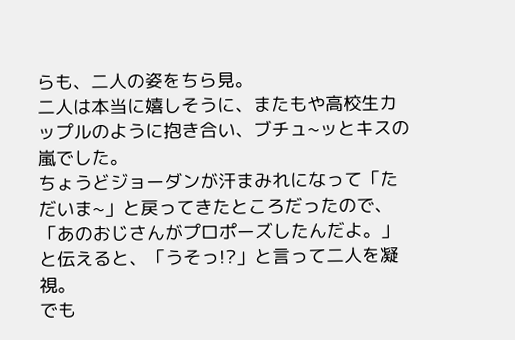らも、二人の姿をちら見。
二人は本当に嬉しそうに、またもや高校生カップルのように抱き合い、ブチュ~ッとキスの嵐でした。
ちょうどジョーダンが汗まみれになって「ただいま~」と戻ってきたところだったので、「あのおじさんがプロポーズしたんだよ。」と伝えると、「うそっ!?」と言って二人を凝視。
でも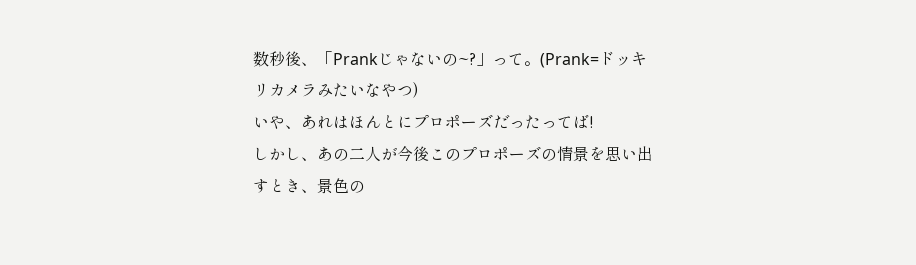数秒後、「Prankじゃないの~?」って。(Prank=ドッキリカメラみたいなやつ)
いや、あれはほんとにプロポーズだったってば!
しかし、あの二人が今後このプロポーズの情景を思い出すとき、景色の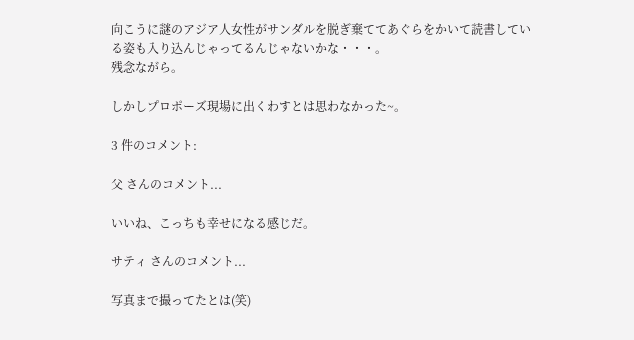向こうに謎のアジア人女性がサンダルを脱ぎ棄ててあぐらをかいて読書している姿も入り込んじゃってるんじゃないかな・・・。
残念ながら。

しかしプロポーズ現場に出くわすとは思わなかった~。

3 件のコメント:

父 さんのコメント...

いいね、こっちも幸せになる感じだ。

サティ さんのコメント...

写真まで撮ってたとは(笑)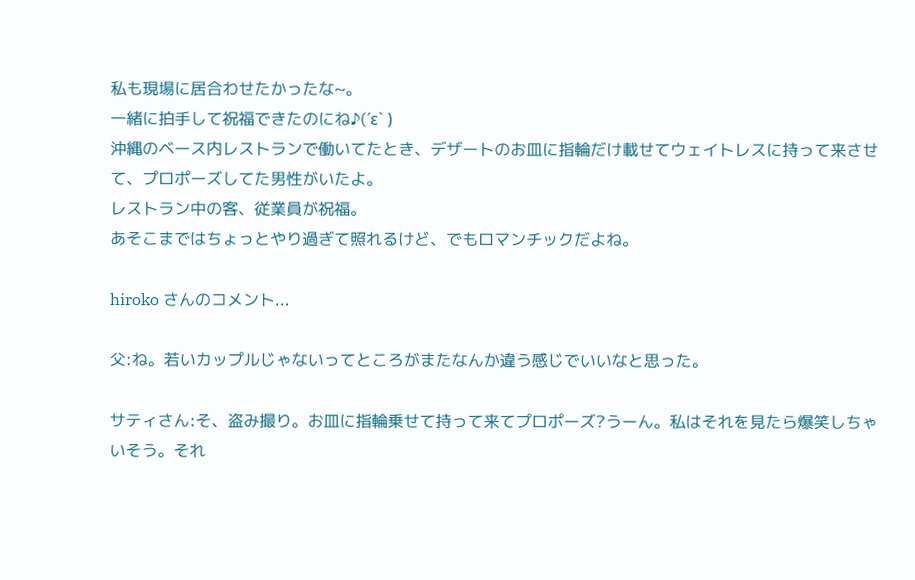私も現場に居合わせたかったな~。
一緒に拍手して祝福できたのにね♪(´ε` )
沖縄のベース内レストランで働いてたとき、デザートのお皿に指輪だけ載せてウェイトレスに持って来させて、プロポーズしてた男性がいたよ。
レストラン中の客、従業員が祝福。
あそこまではちょっとやり過ぎて照れるけど、でもロマンチックだよね。

hiroko さんのコメント...

父:ね。若いカップルじゃないってところがまたなんか違う感じでいいなと思った。

サティさん:そ、盗み撮り。お皿に指輪乗せて持って来てプロポーズ?うーん。私はそれを見たら爆笑しちゃいそう。それ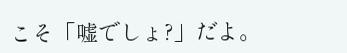こそ「嘘でしょ?」だよ。